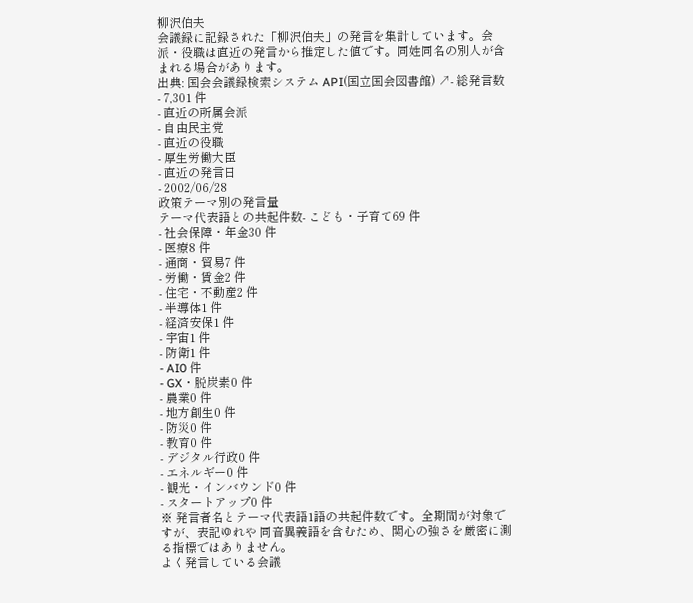柳沢伯夫
会議録に記録された「柳沢伯夫」の発言を集計しています。会派・役職は直近の発言から推定した値です。同姓同名の別人が含まれる場合があります。
出典: 国会会議録検索システム API(国立国会図書館) ↗- 総発言数
- 7,301 件
- 直近の所属会派
- 自由民主党
- 直近の役職
- 厚生労働大臣
- 直近の発言日
- 2002/06/28
政策テーマ別の発言量
テーマ代表語との共起件数- こども・子育て69 件
- 社会保障・年金30 件
- 医療8 件
- 通商・貿易7 件
- 労働・賃金2 件
- 住宅・不動産2 件
- 半導体1 件
- 経済安保1 件
- 宇宙1 件
- 防衛1 件
- AI0 件
- GX・脱炭素0 件
- 農業0 件
- 地方創生0 件
- 防災0 件
- 教育0 件
- デジタル行政0 件
- エネルギー0 件
- 観光・インバウンド0 件
- スタートアップ0 件
※ 発言者名とテーマ代表語1語の共起件数です。全期間が対象ですが、表記ゆれや 同音異義語を含むため、関心の強さを厳密に測る指標ではありません。
よく発言している会議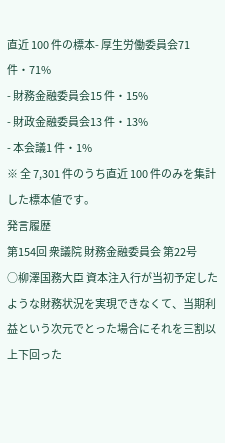直近 100 件の標本- 厚生労働委員会71 件・71%
- 財務金融委員会15 件・15%
- 財政金融委員会13 件・13%
- 本会議1 件・1%
※ 全 7,301 件のうち直近 100 件のみを集計した標本値です。
発言履歴
第154回 衆議院 財務金融委員会 第22号
○柳澤国務大臣 資本注入行が当初予定したような財務状況を実現できなくて、当期利益という次元でとった場合にそれを三割以上下回った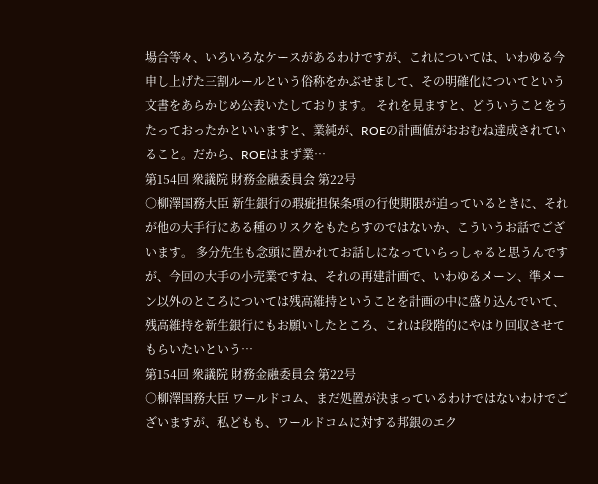場合等々、いろいろなケースがあるわけですが、これについては、いわゆる今申し上げた三割ルールという俗称をかぶせまして、その明確化についてという文書をあらかじめ公表いたしております。 それを見ますと、どういうことをうたっておったかといいますと、業純が、ROEの計画値がおおむね達成されていること。だから、ROEはまず業…
第154回 衆議院 財務金融委員会 第22号
○柳澤国務大臣 新生銀行の瑕疵担保条項の行使期限が迫っているときに、それが他の大手行にある種のリスクをもたらすのではないか、こういうお話でございます。 多分先生も念頭に置かれてお話しになっていらっしゃると思うんですが、今回の大手の小売業ですね、それの再建計画で、いわゆるメーン、準メーン以外のところについては残高維持ということを計画の中に盛り込んでいて、残高維持を新生銀行にもお願いしたところ、これは段階的にやはり回収させてもらいたいという…
第154回 衆議院 財務金融委員会 第22号
○柳澤国務大臣 ワールドコム、まだ処置が決まっているわけではないわけでございますが、私どもも、ワールドコムに対する邦銀のエク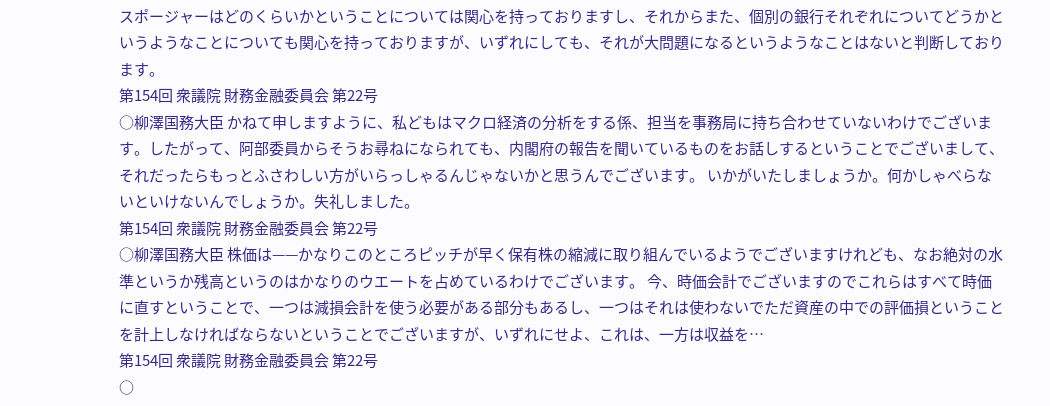スポージャーはどのくらいかということについては関心を持っておりますし、それからまた、個別の銀行それぞれについてどうかというようなことについても関心を持っておりますが、いずれにしても、それが大問題になるというようなことはないと判断しております。
第154回 衆議院 財務金融委員会 第22号
○柳澤国務大臣 かねて申しますように、私どもはマクロ経済の分析をする係、担当を事務局に持ち合わせていないわけでございます。したがって、阿部委員からそうお尋ねになられても、内閣府の報告を聞いているものをお話しするということでございまして、それだったらもっとふさわしい方がいらっしゃるんじゃないかと思うんでございます。 いかがいたしましょうか。何かしゃべらないといけないんでしょうか。失礼しました。
第154回 衆議院 財務金融委員会 第22号
○柳澤国務大臣 株価は——かなりこのところピッチが早く保有株の縮減に取り組んでいるようでございますけれども、なお絶対の水準というか残高というのはかなりのウエートを占めているわけでございます。 今、時価会計でございますのでこれらはすべて時価に直すということで、一つは減損会計を使う必要がある部分もあるし、一つはそれは使わないでただ資産の中での評価損ということを計上しなければならないということでございますが、いずれにせよ、これは、一方は収益を…
第154回 衆議院 財務金融委員会 第22号
○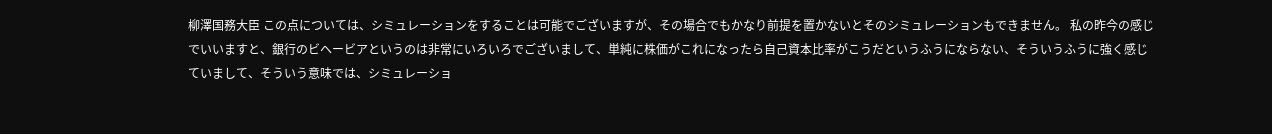柳澤国務大臣 この点については、シミュレーションをすることは可能でございますが、その場合でもかなり前提を置かないとそのシミュレーションもできません。 私の昨今の感じでいいますと、銀行のビヘービアというのは非常にいろいろでございまして、単純に株価がこれになったら自己資本比率がこうだというふうにならない、そういうふうに強く感じていまして、そういう意味では、シミュレーショ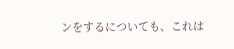ンをするについても、これは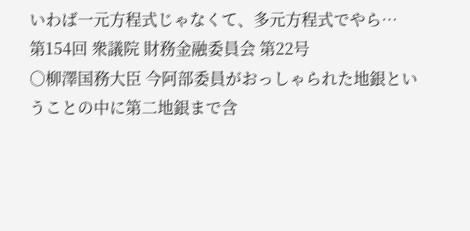いわば一元方程式じゃなくて、多元方程式でやら…
第154回 衆議院 財務金融委員会 第22号
○柳澤国務大臣 今阿部委員がおっしゃられた地銀ということの中に第二地銀まで含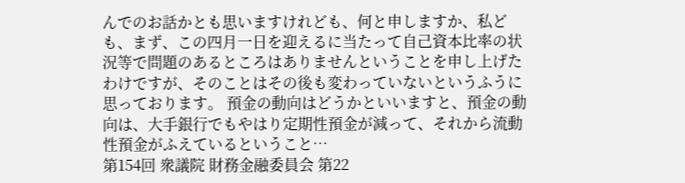んでのお話かとも思いますけれども、何と申しますか、私ども、まず、この四月一日を迎えるに当たって自己資本比率の状況等で問題のあるところはありませんということを申し上げたわけですが、そのことはその後も変わっていないというふうに思っております。 預金の動向はどうかといいますと、預金の動向は、大手銀行でもやはり定期性預金が減って、それから流動性預金がふえているということ…
第154回 衆議院 財務金融委員会 第22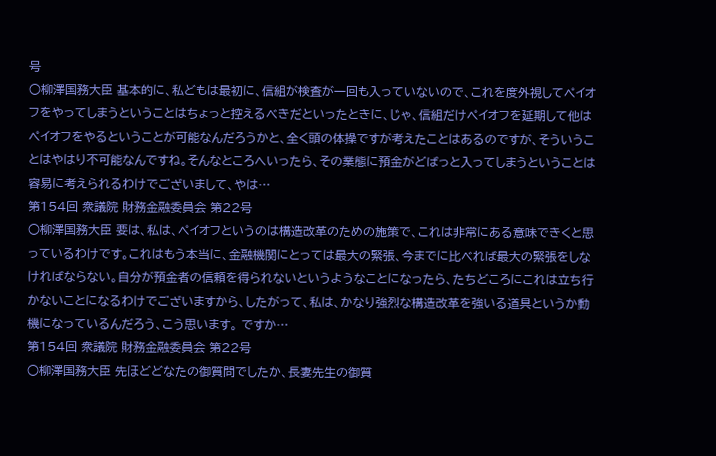号
○柳澤国務大臣 基本的に、私どもは最初に、信組が検査が一回も入っていないので、これを度外視してペイオフをやってしまうということはちょっと控えるべきだといったときに、じゃ、信組だけペイオフを延期して他はペイオフをやるということが可能なんだろうかと、全く頭の体操ですが考えたことはあるのですが、そういうことはやはり不可能なんですね。そんなところへいったら、その業態に預金がどばっと入ってしまうということは容易に考えられるわけでございまして、やは…
第154回 衆議院 財務金融委員会 第22号
○柳澤国務大臣 要は、私は、ペイオフというのは構造改革のための施策で、これは非常にある意味できくと思っているわけです。これはもう本当に、金融機関にとっては最大の緊張、今までに比べれば最大の緊張をしなければならない。自分が預金者の信頼を得られないというようなことになったら、たちどころにこれは立ち行かないことになるわけでございますから、したがって、私は、かなり強烈な構造改革を強いる道具というか動機になっているんだろう、こう思います。 ですか…
第154回 衆議院 財務金融委員会 第22号
○柳澤国務大臣 先ほどどなたの御質問でしたか、長妻先生の御質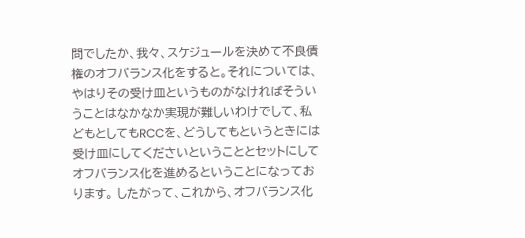問でしたか、我々、スケジュールを決めて不良債権のオフバランス化をすると。それについては、やはりその受け皿というものがなければそういうことはなかなか実現が難しいわけでして、私どもとしてもRCCを、どうしてもというときには受け皿にしてくださいということとセットにしてオフバランス化を進めるということになっております。 したがって、これから、オフバランス化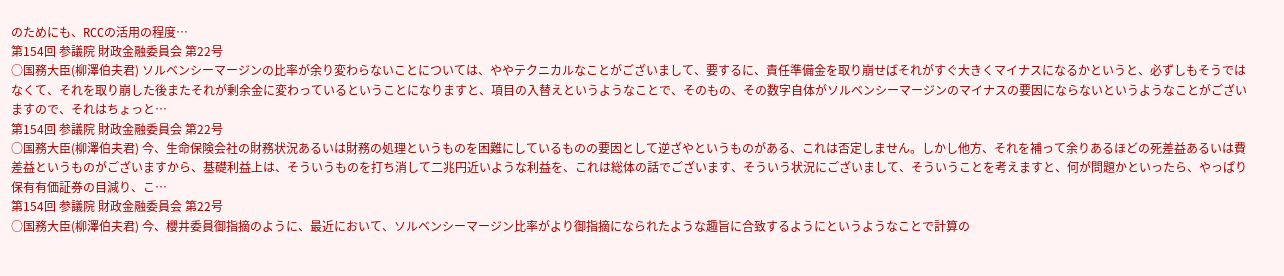のためにも、RCCの活用の程度…
第154回 参議院 財政金融委員会 第22号
○国務大臣(柳澤伯夫君) ソルベンシーマージンの比率が余り変わらないことについては、ややテクニカルなことがございまして、要するに、責任準備金を取り崩せばそれがすぐ大きくマイナスになるかというと、必ずしもそうではなくて、それを取り崩した後またそれが剰余金に変わっているということになりますと、項目の入替えというようなことで、そのもの、その数字自体がソルベンシーマージンのマイナスの要因にならないというようなことがございますので、それはちょっと…
第154回 参議院 財政金融委員会 第22号
○国務大臣(柳澤伯夫君) 今、生命保険会社の財務状況あるいは財務の処理というものを困難にしているものの要因として逆ざやというものがある、これは否定しません。しかし他方、それを補って余りあるほどの死差益あるいは費差益というものがございますから、基礎利益上は、そういうものを打ち消して二兆円近いような利益を、これは総体の話でございます、そういう状況にございまして、そういうことを考えますと、何が問題かといったら、やっぱり保有有価証券の目減り、こ…
第154回 参議院 財政金融委員会 第22号
○国務大臣(柳澤伯夫君) 今、櫻井委員御指摘のように、最近において、ソルベンシーマージン比率がより御指摘になられたような趣旨に合致するようにというようなことで計算の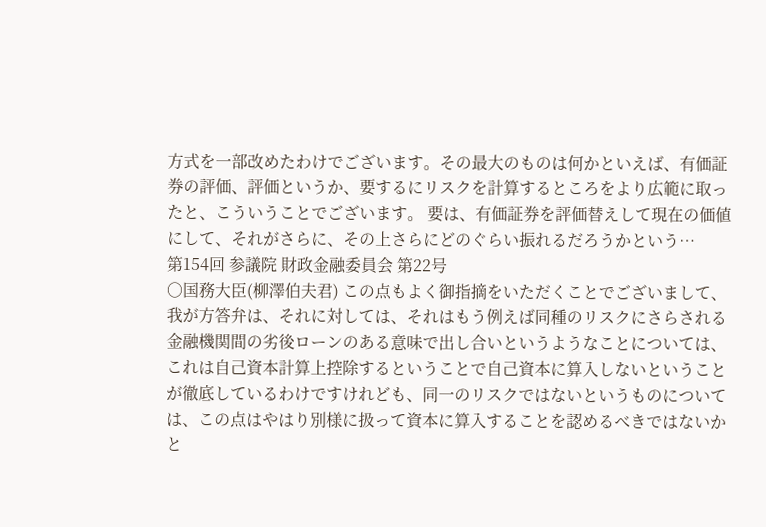方式を一部改めたわけでございます。その最大のものは何かといえば、有価証券の評価、評価というか、要するにリスクを計算するところをより広範に取ったと、こういうことでございます。 要は、有価証券を評価替えして現在の価値にして、それがさらに、その上さらにどのぐらい振れるだろうかという…
第154回 参議院 財政金融委員会 第22号
○国務大臣(柳澤伯夫君) この点もよく御指摘をいただくことでございまして、我が方答弁は、それに対しては、それはもう例えば同種のリスクにさらされる金融機関間の劣後ローンのある意味で出し合いというようなことについては、これは自己資本計算上控除するということで自己資本に算入しないということが徹底しているわけですけれども、同一のリスクではないというものについては、この点はやはり別様に扱って資本に算入することを認めるべきではないかと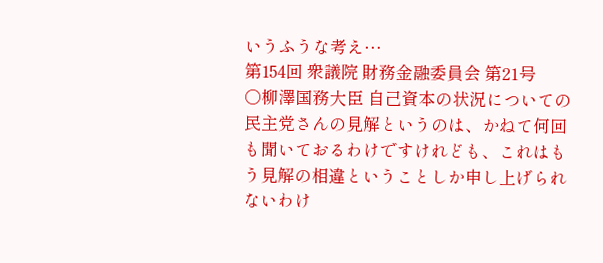いうふうな考え…
第154回 衆議院 財務金融委員会 第21号
○柳澤国務大臣 自己資本の状況についての民主党さんの見解というのは、かねて何回も聞いておるわけですけれども、これはもう見解の相違ということしか申し上げられないわけ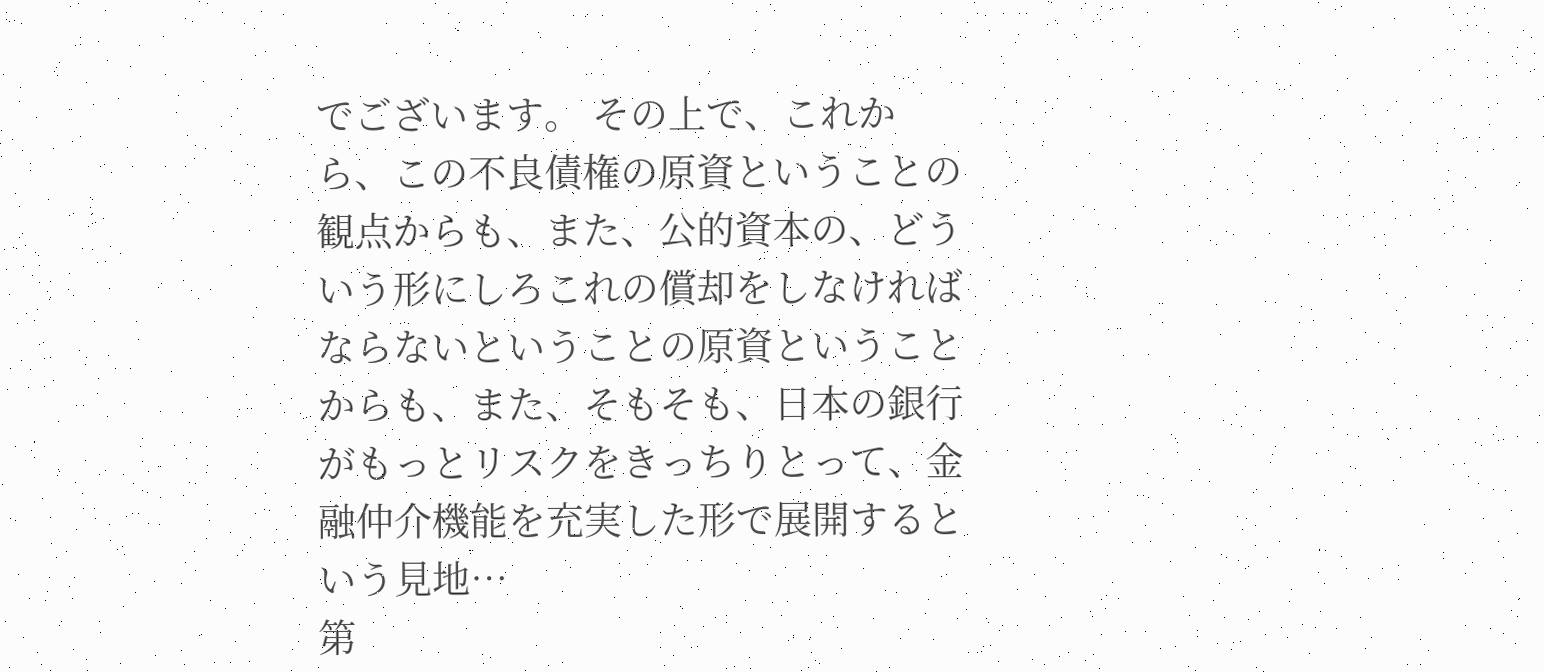でございます。 その上で、これから、この不良債権の原資ということの観点からも、また、公的資本の、どういう形にしろこれの償却をしなければならないということの原資ということからも、また、そもそも、日本の銀行がもっとリスクをきっちりとって、金融仲介機能を充実した形で展開するという見地…
第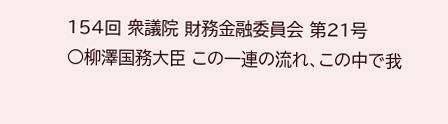154回 衆議院 財務金融委員会 第21号
○柳澤国務大臣 この一連の流れ、この中で我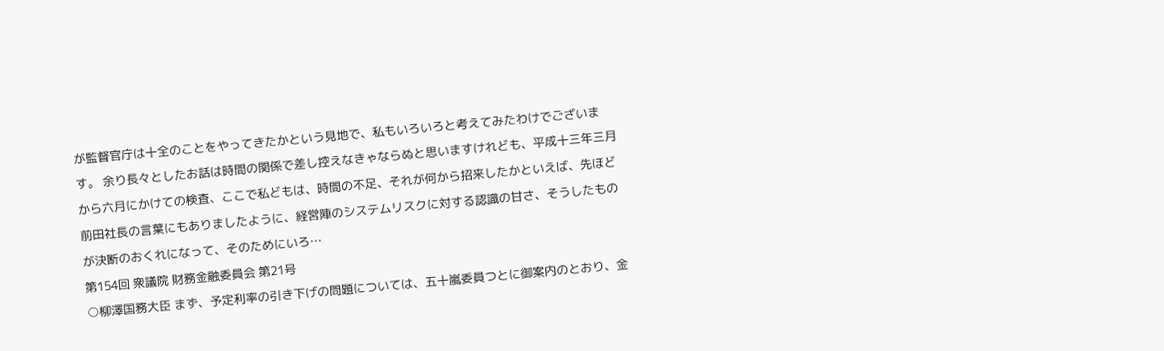が監督官庁は十全のことをやってきたかという見地で、私もいろいろと考えてみたわけでございます。 余り長々としたお話は時間の関係で差し控えなきゃならぬと思いますけれども、平成十三年三月から六月にかけての検査、ここで私どもは、時間の不足、それが何から招来したかといえば、先ほど前田社長の言葉にもありましたように、経営陣のシステムリスクに対する認識の甘さ、そうしたものが決断のおくれになって、そのためにいろ…
第154回 衆議院 財務金融委員会 第21号
○柳澤国務大臣 まず、予定利率の引き下げの問題については、五十嵐委員つとに御案内のとおり、金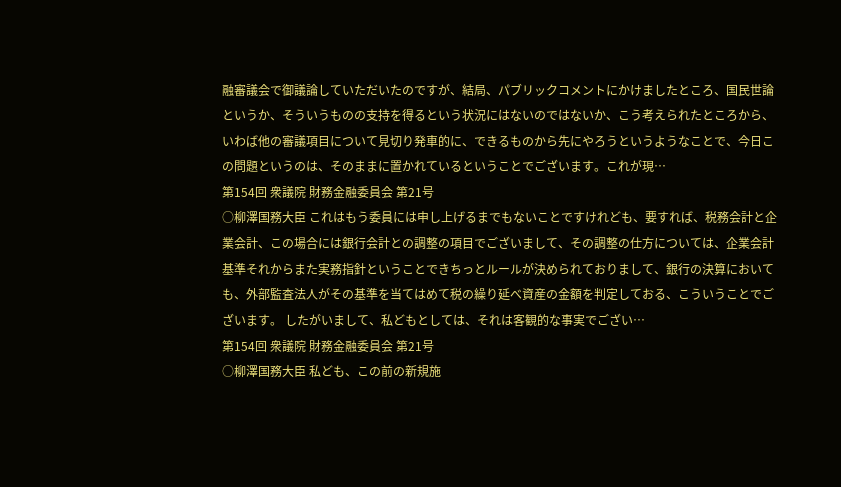融審議会で御議論していただいたのですが、結局、パブリックコメントにかけましたところ、国民世論というか、そういうものの支持を得るという状況にはないのではないか、こう考えられたところから、いわば他の審議項目について見切り発車的に、できるものから先にやろうというようなことで、今日この問題というのは、そのままに置かれているということでございます。これが現…
第154回 衆議院 財務金融委員会 第21号
○柳澤国務大臣 これはもう委員には申し上げるまでもないことですけれども、要すれば、税務会計と企業会計、この場合には銀行会計との調整の項目でございまして、その調整の仕方については、企業会計基準それからまた実務指針ということできちっとルールが決められておりまして、銀行の決算においても、外部監査法人がその基準を当てはめて税の繰り延べ資産の金額を判定しておる、こういうことでございます。 したがいまして、私どもとしては、それは客観的な事実でござい…
第154回 衆議院 財務金融委員会 第21号
○柳澤国務大臣 私ども、この前の新規施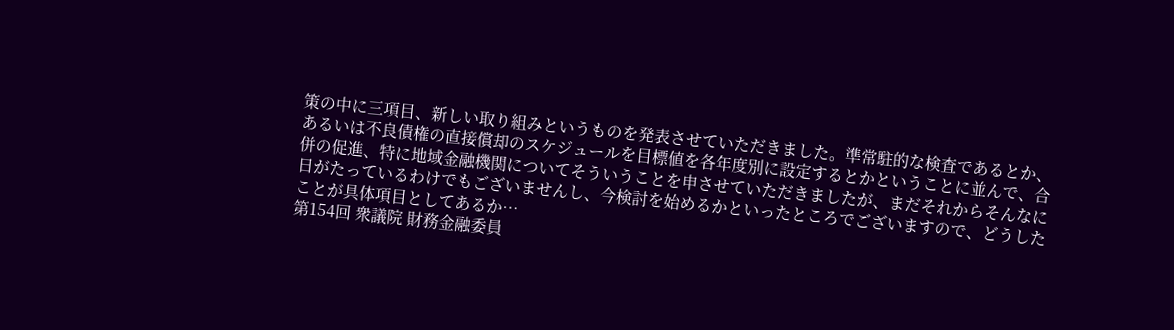策の中に三項目、新しい取り組みというものを発表させていただきました。準常駐的な検査であるとか、あるいは不良債権の直接償却のスケジュールを目標値を各年度別に設定するとかということに並んで、合併の促進、特に地域金融機関についてそういうことを申させていただきましたが、まだそれからそんなに日がたっているわけでもございませんし、今検討を始めるかといったところでございますので、どうしたことが具体項目としてあるか…
第154回 衆議院 財務金融委員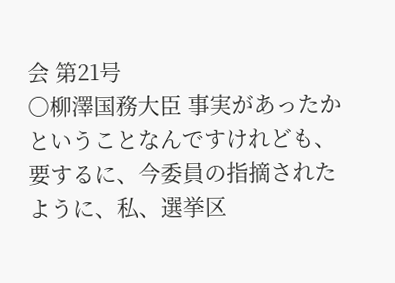会 第21号
○柳澤国務大臣 事実があったかということなんですけれども、要するに、今委員の指摘されたように、私、選挙区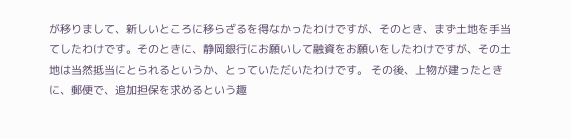が移りまして、新しいところに移らざるを得なかったわけですが、そのとき、まず土地を手当てしたわけです。そのときに、静岡銀行にお願いして融資をお願いをしたわけですが、その土地は当然抵当にとられるというか、とっていただいたわけです。 その後、上物が建ったときに、郵便で、追加担保を求めるという趣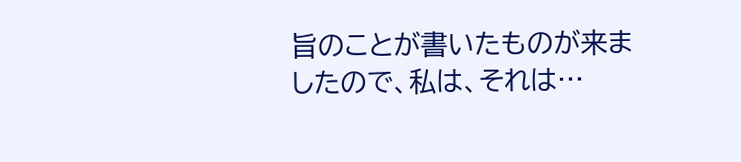旨のことが書いたものが来ましたので、私は、それは…